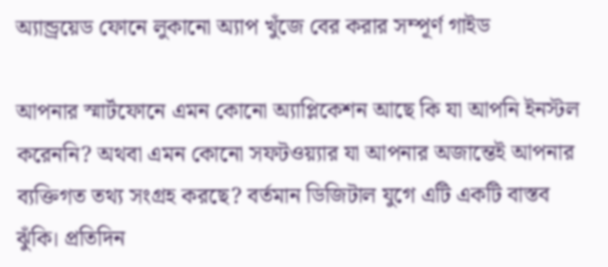অ্যান্ড্রয়েড ফোনে লুকানো অ্যাপ খুঁজে বের করার সম্পূর্ণ গাইড

আপনার স্মার্টফোনে এমন কোনো অ্যাপ্লিকেশন আছে কি যা আপনি ইনস্টল করেননি? অথবা এমন কোনো সফটওয়্যার যা আপনার অজান্তেই আপনার ব্যক্তিগত তথ্য সংগ্রহ করছে? বর্তমান ডিজিটাল যুগে এটি একটি বাস্তব ঝুঁকি। প্রতিদিন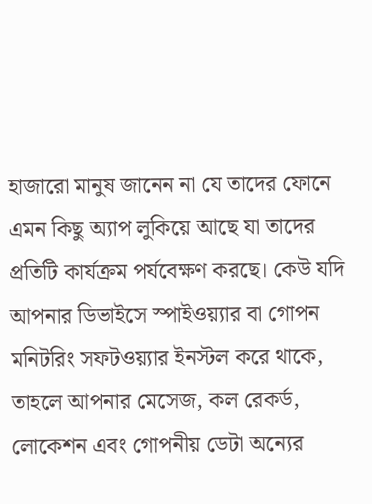হাজারো মানুষ জানেন না যে তাদের ফোনে এমন কিছু অ্যাপ লুকিয়ে আছে যা তাদের প্রতিটি কার্যক্রম পর্যবেক্ষণ করছে। কেউ যদি আপনার ডিভাইসে স্পাইওয়্যার বা গোপন মনিটরিং সফটওয়্যার ইনস্টল করে থাকে, তাহলে আপনার মেসেজ, কল রেকর্ড, লোকেশন এবং গোপনীয় ডেটা অন্যের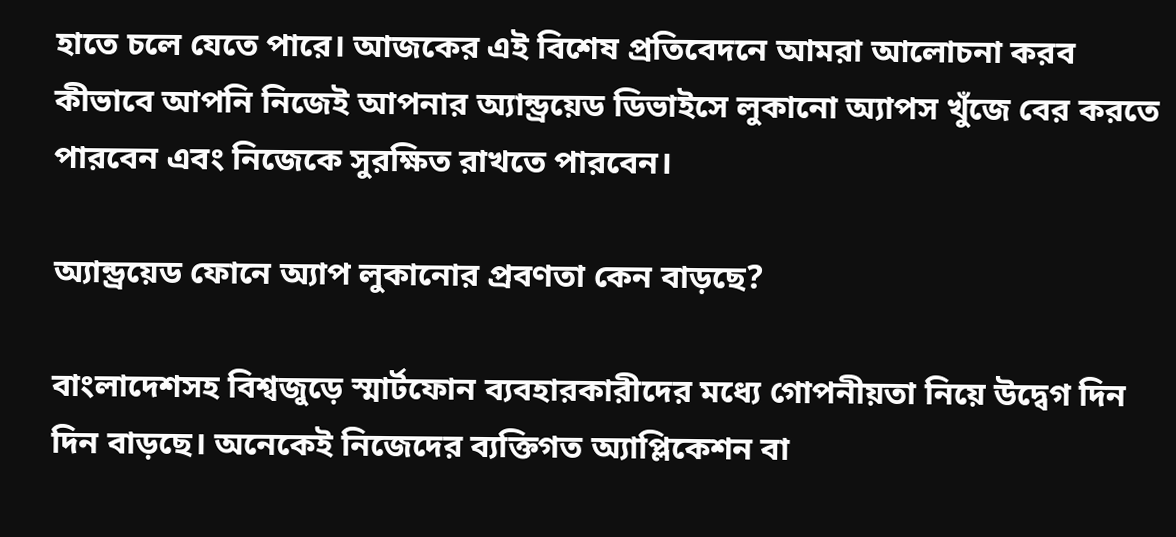হাতে চলে যেতে পারে। আজকের এই বিশেষ প্রতিবেদনে আমরা আলোচনা করব কীভাবে আপনি নিজেই আপনার অ্যান্ড্রয়েড ডিভাইসে লুকানো অ্যাপস খুঁজে বের করতে পারবেন এবং নিজেকে সুরক্ষিত রাখতে পারবেন।

অ্যান্ড্রয়েড ফোনে অ্যাপ লুকানোর প্রবণতা কেন বাড়ছে?

বাংলাদেশসহ বিশ্বজুড়ে স্মার্টফোন ব্যবহারকারীদের মধ্যে গোপনীয়তা নিয়ে উদ্বেগ দিন দিন বাড়ছে। অনেকেই নিজেদের ব্যক্তিগত অ্যাপ্লিকেশন বা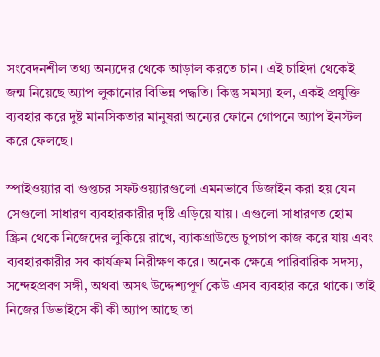সংবেদনশীল তথ্য অন্যদের থেকে আড়াল করতে চান। এই চাহিদা থেকেই জন্ম নিয়েছে অ্যাপ লুকানোর বিভিন্ন পদ্ধতি। কিন্তু সমস্যা হল, একই প্রযুক্তি ব্যবহার করে দুষ্ট মানসিকতার মানুষরা অন্যের ফোনে গোপনে অ্যাপ ইনস্টল করে ফেলছে।

স্পাইওয়্যার বা গুপ্তচর সফটওয়্যারগুলো এমনভাবে ডিজাইন করা হয় যেন সেগুলো সাধারণ ব্যবহারকারীর দৃষ্টি এড়িয়ে যায়। এগুলো সাধারণত হোম স্ক্রিন থেকে নিজেদের লুকিয়ে রাখে, ব্যাকগ্রাউন্ডে চুপচাপ কাজ করে যায় এবং ব্যবহারকারীর সব কার্যক্রম নিরীক্ষণ করে। অনেক ক্ষেত্রে পারিবারিক সদস্য, সন্দেহপ্রবণ সঙ্গী, অথবা অসৎ উদ্দেশ্যপূর্ণ কেউ এসব ব্যবহার করে থাকে। তাই নিজের ডিভাইসে কী কী অ্যাপ আছে তা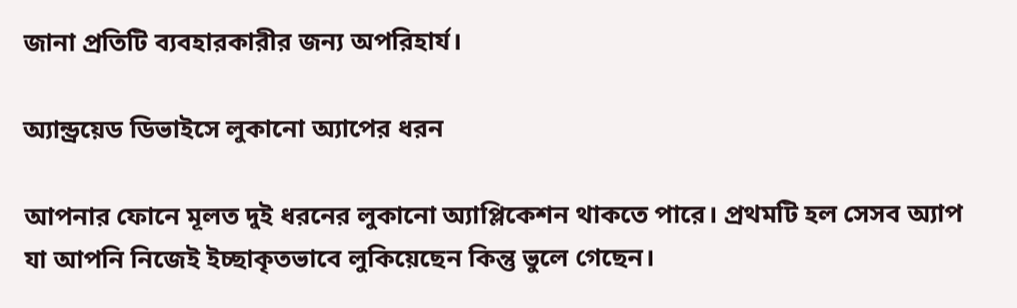জানা প্রতিটি ব্যবহারকারীর জন্য অপরিহার্য।

অ্যান্ড্রয়েড ডিভাইসে লুকানো অ্যাপের ধরন

আপনার ফোনে মূলত দুই ধরনের লুকানো অ্যাপ্লিকেশন থাকতে পারে। প্রথমটি হল সেসব অ্যাপ যা আপনি নিজেই ইচ্ছাকৃতভাবে লুকিয়েছেন কিন্তু ভুলে গেছেন।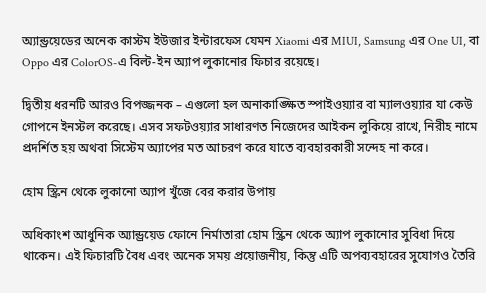অ্যান্ড্রয়েডের অনেক কাস্টম ইউজার ইন্টারফেস যেমন Xiaomi এর MIUI, Samsung এর One UI, বা Oppo এর ColorOS-এ বিল্ট-ইন অ্যাপ লুকানোর ফিচার রয়েছে।

দ্বিতীয় ধরনটি আরও বিপজ্জনক – এগুলো হল অনাকাঙ্ক্ষিত স্পাইওয়্যার বা ম্যালওয়্যার যা কেউ গোপনে ইনস্টল করেছে। এসব সফটওয়্যার সাধারণত নিজেদের আইকন লুকিয়ে রাখে, নিরীহ নামে প্রদর্শিত হয় অথবা সিস্টেম অ্যাপের মত আচরণ করে যাতে ব্যবহারকারী সন্দেহ না করে।

হোম স্ক্রিন থেকে লুকানো অ্যাপ খুঁজে বের করার উপায়

অধিকাংশ আধুনিক অ্যান্ড্রয়েড ফোনে নির্মাতারা হোম স্ক্রিন থেকে অ্যাপ লুকানোর সুবিধা দিয়ে থাকেন। এই ফিচারটি বৈধ এবং অনেক সময় প্রয়োজনীয়, কিন্তু এটি অপব্যবহারের সুযোগও তৈরি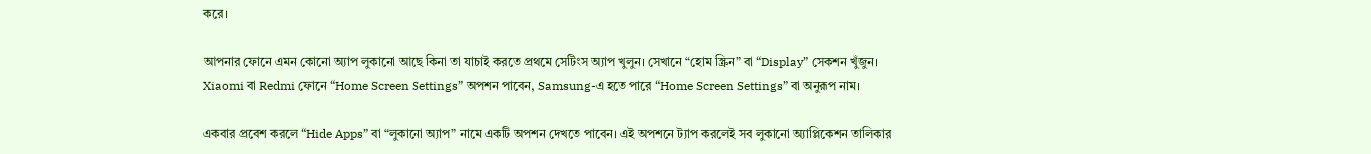করে।

আপনার ফোনে এমন কোনো অ্যাপ লুকানো আছে কিনা তা যাচাই করতে প্রথমে সেটিংস অ্যাপ খুলুন। সেখানে “হোম স্ক্রিন” বা “Display” সেকশন খুঁজুন। Xiaomi বা Redmi ফোনে “Home Screen Settings” অপশন পাবেন, Samsung-এ হতে পারে “Home Screen Settings” বা অনুরূপ নাম।

একবার প্রবেশ করলে “Hide Apps” বা “লুকানো অ্যাপ” নামে একটি অপশন দেখতে পাবেন। এই অপশনে ট্যাপ করলেই সব লুকানো অ্যাপ্লিকেশন তালিকার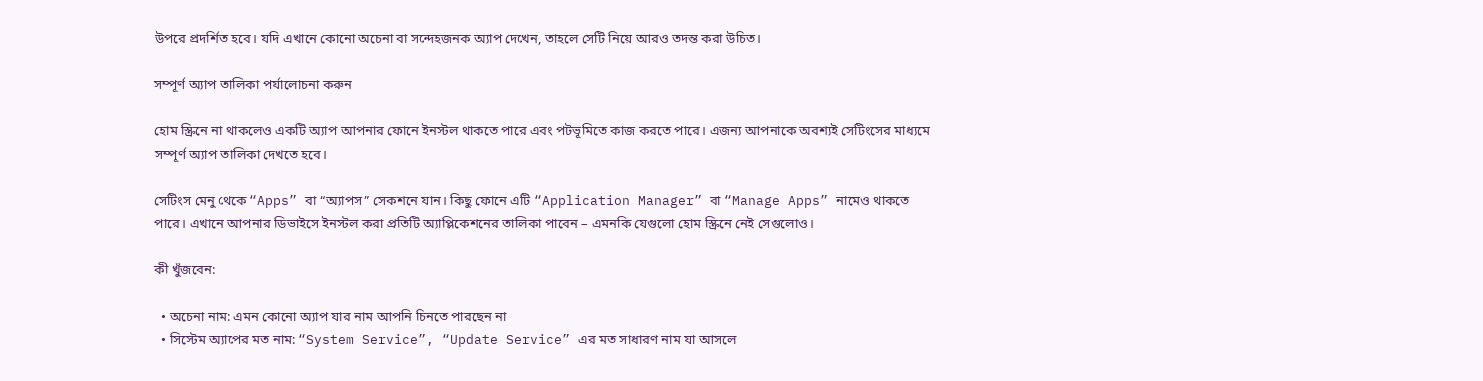উপরে প্রদর্শিত হবে। যদি এখানে কোনো অচেনা বা সন্দেহজনক অ্যাপ দেখেন, তাহলে সেটি নিয়ে আরও তদন্ত করা উচিত।

সম্পূর্ণ অ্যাপ তালিকা পর্যালোচনা করুন

হোম স্ক্রিনে না থাকলেও একটি অ্যাপ আপনার ফোনে ইনস্টল থাকতে পারে এবং পটভূমিতে কাজ করতে পারে। এজন্য আপনাকে অবশ্যই সেটিংসের মাধ্যমে সম্পূর্ণ অ্যাপ তালিকা দেখতে হবে।

সেটিংস মেনু থেকে “Apps” বা “অ্যাপস” সেকশনে যান। কিছু ফোনে এটি “Application Manager” বা “Manage Apps” নামেও থাকতে পারে। এখানে আপনার ডিভাইসে ইনস্টল করা প্রতিটি অ্যাপ্লিকেশনের তালিকা পাবেন – এমনকি যেগুলো হোম স্ক্রিনে নেই সেগুলোও।

কী খুঁজবেন:

  • অচেনা নাম: এমন কোনো অ্যাপ যার নাম আপনি চিনতে পারছেন না
  • সিস্টেম অ্যাপের মত নাম: “System Service”, “Update Service” এর মত সাধারণ নাম যা আসলে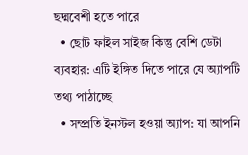ছদ্মবেশী হতে পারে
  • ছোট ফাইল সাইজ কিন্তু বেশি ডেটা ব্যবহার: এটি ইঙ্গিত দিতে পারে যে অ্যাপটি তথ্য পাঠাচ্ছে
  • সম্প্রতি ইনস্টল হওয়া অ্যাপ: যা আপনি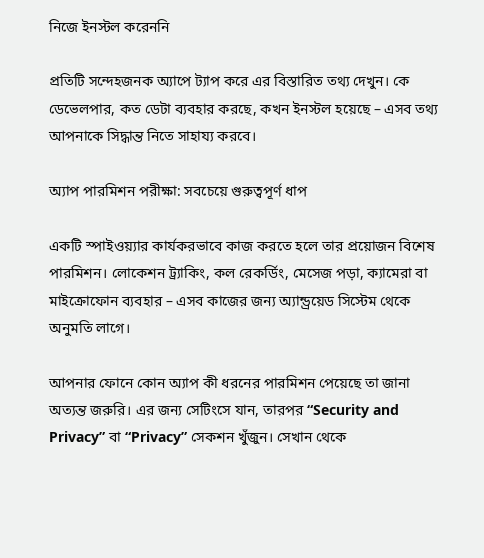নিজে ইনস্টল করেননি

প্রতিটি সন্দেহজনক অ্যাপে ট্যাপ করে এর বিস্তারিত তথ্য দেখুন। কে ডেভেলপার, কত ডেটা ব্যবহার করছে, কখন ইনস্টল হয়েছে – এসব তথ্য আপনাকে সিদ্ধান্ত নিতে সাহায্য করবে।

অ্যাপ পারমিশন পরীক্ষা: সবচেয়ে গুরুত্বপূর্ণ ধাপ

একটি স্পাইওয়্যার কার্যকরভাবে কাজ করতে হলে তার প্রয়োজন বিশেষ পারমিশন। লোকেশন ট্র্যাকিং, কল রেকর্ডিং, মেসেজ পড়া, ক্যামেরা বা মাইক্রোফোন ব্যবহার – এসব কাজের জন্য অ্যান্ড্রয়েড সিস্টেম থেকে অনুমতি লাগে।

আপনার ফোনে কোন অ্যাপ কী ধরনের পারমিশন পেয়েছে তা জানা অত্যন্ত জরুরি। এর জন্য সেটিংসে যান, তারপর “Security and Privacy” বা “Privacy” সেকশন খুঁজুন। সেখান থেকে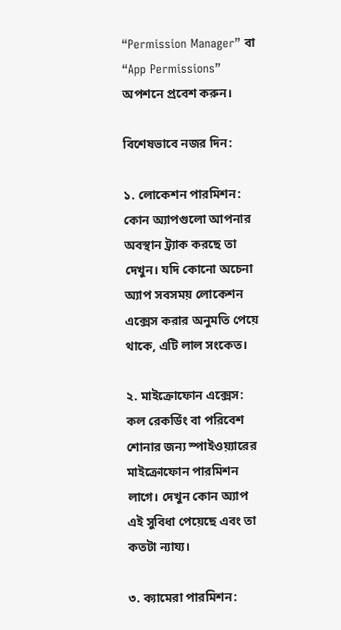“Permission Manager” বা “App Permissions” অপশনে প্রবেশ করুন।

বিশেষভাবে নজর দিন:

১. লোকেশন পারমিশন:
কোন অ্যাপগুলো আপনার অবস্থান ট্র্যাক করছে তা দেখুন। যদি কোনো অচেনা অ্যাপ সবসময় লোকেশন এক্সেস করার অনুমতি পেয়ে থাকে, এটি লাল সংকেত।

২. মাইক্রোফোন এক্সেস:
কল রেকর্ডিং বা পরিবেশ শোনার জন্য স্পাইওয়্যারের মাইক্রোফোন পারমিশন লাগে। দেখুন কোন অ্যাপ এই সুবিধা পেয়েছে এবং তা কতটা ন্যায্য।

৩. ক্যামেরা পারমিশন: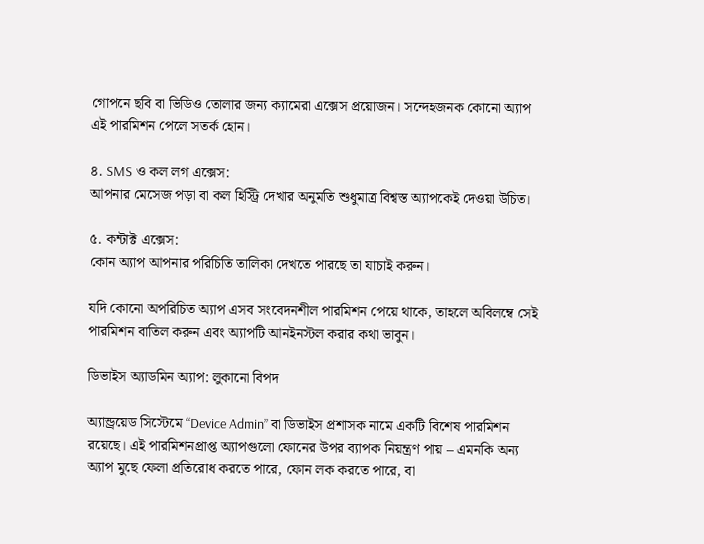গোপনে ছবি বা ভিডিও তোলার জন্য ক্যামেরা এক্সেস প্রয়োজন। সন্দেহজনক কোনো অ্যাপ এই পারমিশন পেলে সতর্ক হোন।

৪. SMS ও কল লগ এক্সেস:
আপনার মেসেজ পড়া বা কল হিস্ট্রি দেখার অনুমতি শুধুমাত্র বিশ্বস্ত অ্যাপকেই দেওয়া উচিত।

৫. কন্টাক্ট এক্সেস:
কোন অ্যাপ আপনার পরিচিতি তালিকা দেখতে পারছে তা যাচাই করুন।

যদি কোনো অপরিচিত অ্যাপ এসব সংবেদনশীল পারমিশন পেয়ে থাকে, তাহলে অবিলম্বে সেই পারমিশন বাতিল করুন এবং অ্যাপটি আনইনস্টল করার কথা ভাবুন।

ডিভাইস অ্যাডমিন অ্যাপ: লুকানো বিপদ

অ্যান্ড্রয়েড সিস্টেমে “Device Admin” বা ডিভাইস প্রশাসক নামে একটি বিশেষ পারমিশন রয়েছে। এই পারমিশনপ্রাপ্ত অ্যাপগুলো ফোনের উপর ব্যাপক নিয়ন্ত্রণ পায় – এমনকি অন্য অ্যাপ মুছে ফেলা প্রতিরোধ করতে পারে, ফোন লক করতে পারে, বা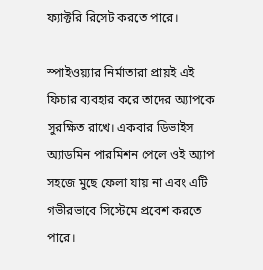ফ্যাক্টরি রিসেট করতে পারে।

স্পাইওয়্যার নির্মাতারা প্রায়ই এই ফিচার ব্যবহার করে তাদের অ্যাপকে সুরক্ষিত রাখে। একবার ডিভাইস অ্যাডমিন পারমিশন পেলে ওই অ্যাপ সহজে মুছে ফেলা যায় না এবং এটি গভীরভাবে সিস্টেমে প্রবেশ করতে পারে।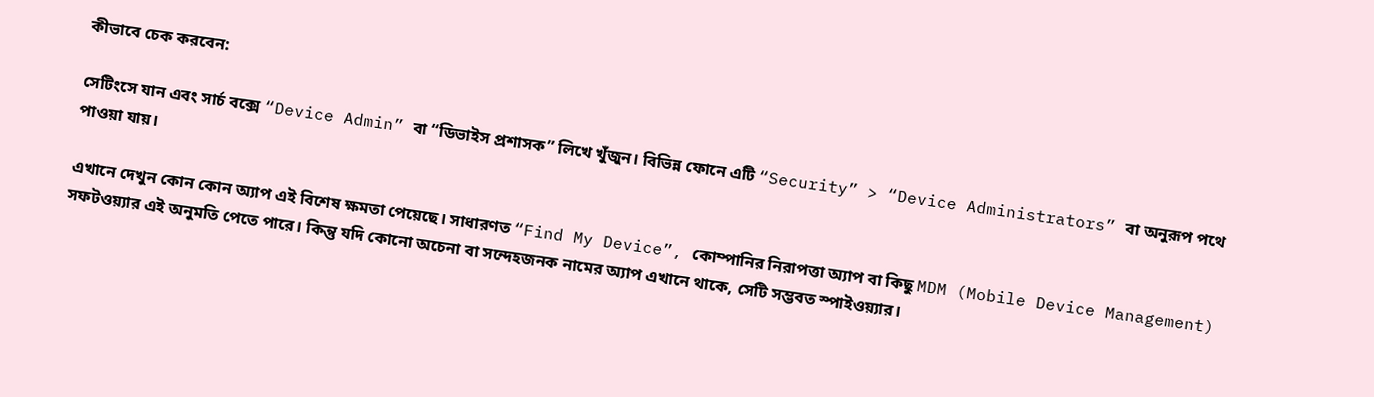কীভাবে চেক করবেন:

সেটিংসে যান এবং সার্চ বক্সে “Device Admin” বা “ডিভাইস প্রশাসক” লিখে খুঁজুন। বিভিন্ন ফোনে এটি “Security” > “Device Administrators” বা অনুরূপ পথে পাওয়া যায়।

এখানে দেখুন কোন কোন অ্যাপ এই বিশেষ ক্ষমতা পেয়েছে। সাধারণত “Find My Device”, কোম্পানির নিরাপত্তা অ্যাপ বা কিছু MDM (Mobile Device Management) সফটওয়্যার এই অনুমতি পেতে পারে। কিন্তু যদি কোনো অচেনা বা সন্দেহজনক নামের অ্যাপ এখানে থাকে, সেটি সম্ভবত স্পাইওয়্যার।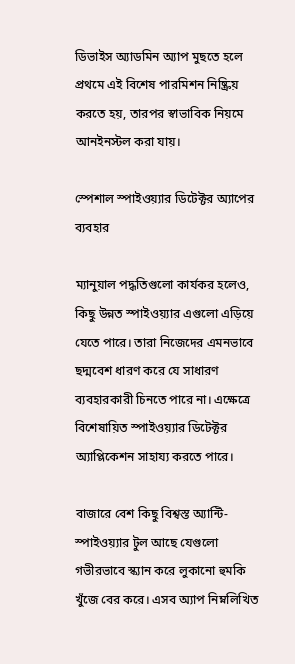ডিভাইস অ্যাডমিন অ্যাপ মুছতে হলে প্রথমে এই বিশেষ পারমিশন নিষ্ক্রিয় করতে হয়, তারপর স্বাভাবিক নিয়মে আনইনস্টল করা যায়।

স্পেশাল স্পাইওয়্যার ডিটেক্টর অ্যাপের ব্যবহার

ম্যানুয়াল পদ্ধতিগুলো কার্যকর হলেও, কিছু উন্নত স্পাইওয়্যার এগুলো এড়িয়ে যেতে পারে। তারা নিজেদের এমনভাবে ছদ্মবেশ ধারণ করে যে সাধারণ ব্যবহারকারী চিনতে পারে না। এক্ষেত্রে বিশেষায়িত স্পাইওয়্যার ডিটেক্টর অ্যাপ্লিকেশন সাহায্য করতে পারে।

বাজারে বেশ কিছু বিশ্বস্ত অ্যান্টি-স্পাইওয়্যার টুল আছে যেগুলো গভীরভাবে স্ক্যান করে লুকানো হুমকি খুঁজে বের করে। এসব অ্যাপ নিম্নলিখিত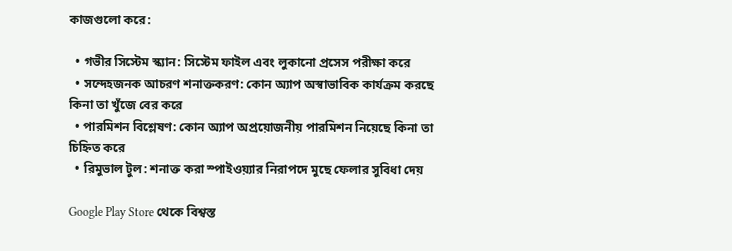কাজগুলো করে:

  • গভীর সিস্টেম স্ক্যান: সিস্টেম ফাইল এবং লুকানো প্রসেস পরীক্ষা করে
  • সন্দেহজনক আচরণ শনাক্তকরণ: কোন অ্যাপ অস্বাভাবিক কার্যক্রম করছে কিনা তা খুঁজে বের করে
  • পারমিশন বিশ্লেষণ: কোন অ্যাপ অপ্রয়োজনীয় পারমিশন নিয়েছে কিনা তা চিহ্নিত করে
  • রিমুভাল টুল: শনাক্ত করা স্পাইওয়্যার নিরাপদে মুছে ফেলার সুবিধা দেয়

Google Play Store থেকে বিশ্বস্ত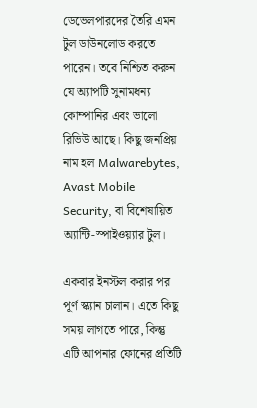ডেভেলপারদের তৈরি এমন টুল ডাউনলোড করতে পারেন। তবে নিশ্চিত করুন যে অ্যাপটি সুনামধন্য কোম্পানির এবং ভালো রিভিউ আছে। কিছু জনপ্রিয় নাম হল Malwarebytes, Avast Mobile Security, বা বিশেষায়িত অ্যান্টি-স্পাইওয়্যার টুল।

একবার ইনস্টল করার পর পূর্ণ স্ক্যান চালান। এতে কিছু সময় লাগতে পারে, কিন্তু এটি আপনার ফোনের প্রতিটি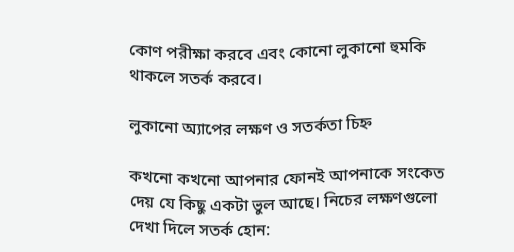কোণ পরীক্ষা করবে এবং কোনো লুকানো হুমকি থাকলে সতর্ক করবে।

লুকানো অ্যাপের লক্ষণ ও সতর্কতা চিহ্ন

কখনো কখনো আপনার ফোনই আপনাকে সংকেত দেয় যে কিছু একটা ভুল আছে। নিচের লক্ষণগুলো দেখা দিলে সতর্ক হোন: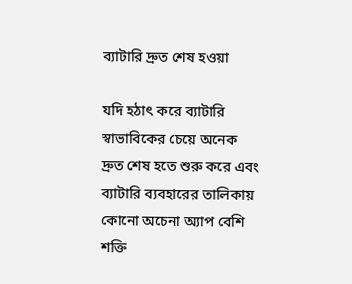ব্যাটারি দ্রুত শেষ হওয়া

যদি হঠাৎ করে ব্যাটারি স্বাভাবিকের চেয়ে অনেক দ্রুত শেষ হতে শুরু করে এবং ব্যাটারি ব্যবহারের তালিকায় কোনো অচেনা অ্যাপ বেশি শক্তি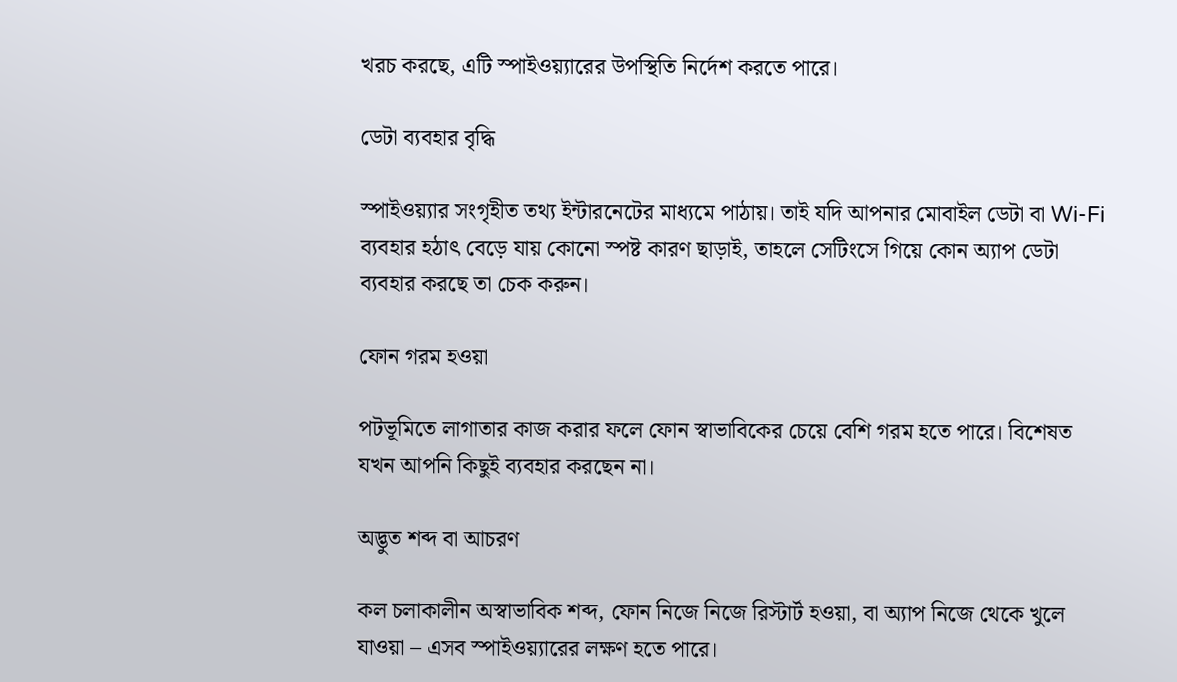খরচ করছে, এটি স্পাইওয়্যারের উপস্থিতি নির্দেশ করতে পারে।

ডেটা ব্যবহার বৃদ্ধি

স্পাইওয়্যার সংগৃহীত তথ্য ইন্টারনেটের মাধ্যমে পাঠায়। তাই যদি আপনার মোবাইল ডেটা বা Wi-Fi ব্যবহার হঠাৎ বেড়ে যায় কোনো স্পষ্ট কারণ ছাড়াই, তাহলে সেটিংসে গিয়ে কোন অ্যাপ ডেটা ব্যবহার করছে তা চেক করুন।

ফোন গরম হওয়া

পটভূমিতে লাগাতার কাজ করার ফলে ফোন স্বাভাবিকের চেয়ে বেশি গরম হতে পারে। বিশেষত যখন আপনি কিছুই ব্যবহার করছেন না।

অদ্ভুত শব্দ বা আচরণ

কল চলাকালীন অস্বাভাবিক শব্দ, ফোন নিজে নিজে রিস্টার্ট হওয়া, বা অ্যাপ নিজে থেকে খুলে যাওয়া – এসব স্পাইওয়্যারের লক্ষণ হতে পারে।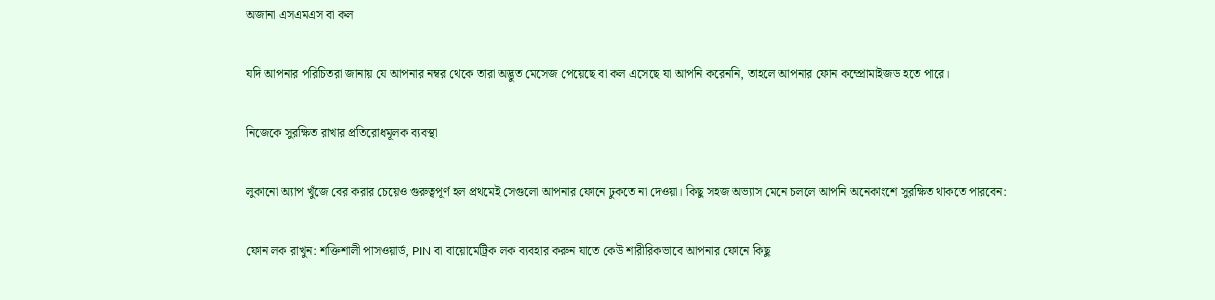অজানা এসএমএস বা কল

যদি আপনার পরিচিতরা জানায় যে আপনার নম্বর থেকে তারা অদ্ভুত মেসেজ পেয়েছে বা কল এসেছে যা আপনি করেননি, তাহলে আপনার ফোন কম্প্রোমাইজড হতে পারে।

নিজেকে সুরক্ষিত রাখার প্রতিরোধমূলক ব্যবস্থা

লুকানো অ্যাপ খুঁজে বের করার চেয়েও গুরুত্বপূর্ণ হল প্রথমেই সেগুলো আপনার ফোনে ঢুকতে না দেওয়া। কিছু সহজ অভ্যাস মেনে চললে আপনি অনেকাংশে সুরক্ষিত থাকতে পারবেন:

ফোন লক রাখুন: শক্তিশালী পাসওয়ার্ড, PIN বা বায়োমেট্রিক লক ব্যবহার করুন যাতে কেউ শারীরিকভাবে আপনার ফোনে কিছু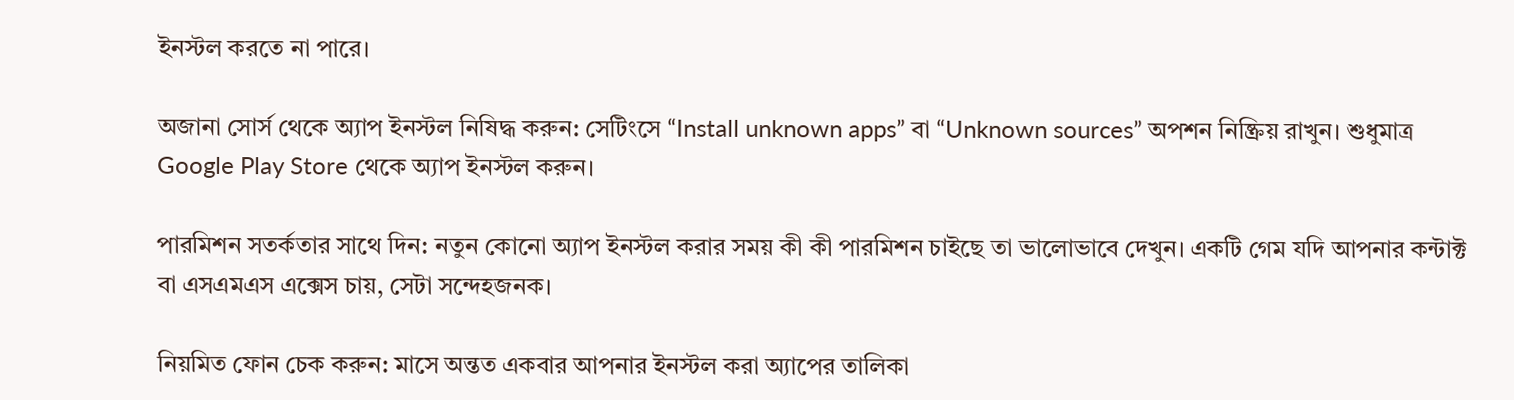ইনস্টল করতে না পারে।

অজানা সোর্স থেকে অ্যাপ ইনস্টল নিষিদ্ধ করুন: সেটিংসে “Install unknown apps” বা “Unknown sources” অপশন নিষ্ক্রিয় রাখুন। শুধুমাত্র Google Play Store থেকে অ্যাপ ইনস্টল করুন।

পারমিশন সতর্কতার সাথে দিন: নতুন কোনো অ্যাপ ইনস্টল করার সময় কী কী পারমিশন চাইছে তা ভালোভাবে দেখুন। একটি গেম যদি আপনার কন্টাক্ট বা এসএমএস এক্সেস চায়, সেটা সন্দেহজনক।

নিয়মিত ফোন চেক করুন: মাসে অন্তত একবার আপনার ইনস্টল করা অ্যাপের তালিকা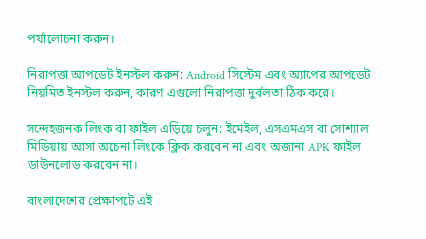পর্যালোচনা করুন।

নিরাপত্তা আপডেট ইনস্টল করুন: Android সিস্টেম এবং অ্যাপের আপডেট নিয়মিত ইনস্টল করুন, কারণ এগুলো নিরাপত্তা দুর্বলতা ঠিক করে।

সন্দেহজনক লিংক বা ফাইল এড়িয়ে চলুন: ইমেইল, এসএমএস বা সোশ্যাল মিডিয়ায় আসা অচেনা লিংকে ক্লিক করবেন না এবং অজানা APK ফাইল ডাউনলোড করবেন না।

বাংলাদেশের প্রেক্ষাপটে এই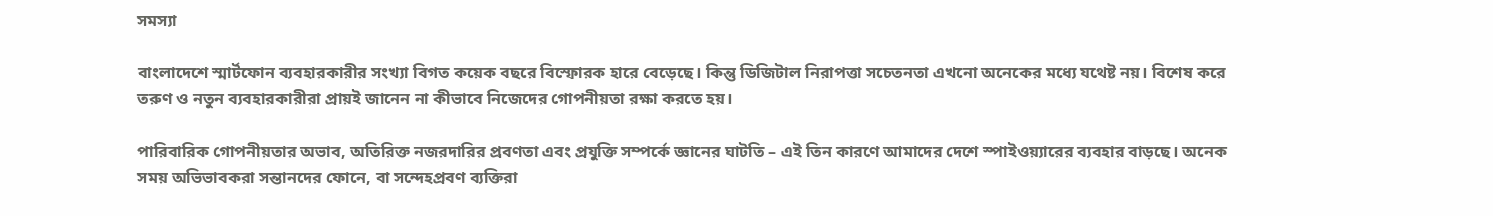সমস্যা

বাংলাদেশে স্মার্টফোন ব্যবহারকারীর সংখ্যা বিগত কয়েক বছরে বিস্ফোরক হারে বেড়েছে। কিন্তু ডিজিটাল নিরাপত্তা সচেতনতা এখনো অনেকের মধ্যে যথেষ্ট নয়। বিশেষ করে তরুণ ও নতুন ব্যবহারকারীরা প্রায়ই জানেন না কীভাবে নিজেদের গোপনীয়তা রক্ষা করতে হয়।

পারিবারিক গোপনীয়তার অভাব, অতিরিক্ত নজরদারির প্রবণতা এবং প্রযুক্তি সম্পর্কে জ্ঞানের ঘাটতি – এই তিন কারণে আমাদের দেশে স্পাইওয়্যারের ব্যবহার বাড়ছে। অনেক সময় অভিভাবকরা সন্তানদের ফোনে, বা সন্দেহপ্রবণ ব্যক্তিরা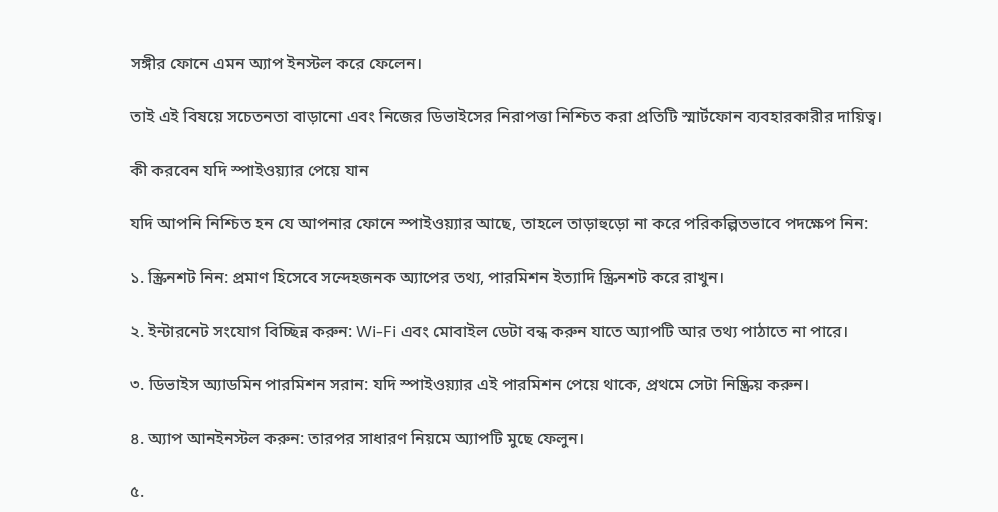সঙ্গীর ফোনে এমন অ্যাপ ইনস্টল করে ফেলেন।

তাই এই বিষয়ে সচেতনতা বাড়ানো এবং নিজের ডিভাইসের নিরাপত্তা নিশ্চিত করা প্রতিটি স্মার্টফোন ব্যবহারকারীর দায়িত্ব।

কী করবেন যদি স্পাইওয়্যার পেয়ে যান

যদি আপনি নিশ্চিত হন যে আপনার ফোনে স্পাইওয়্যার আছে, তাহলে তাড়াহুড়ো না করে পরিকল্পিতভাবে পদক্ষেপ নিন:

১. স্ক্রিনশট নিন: প্রমাণ হিসেবে সন্দেহজনক অ্যাপের তথ্য, পারমিশন ইত্যাদি স্ক্রিনশট করে রাখুন।

২. ইন্টারনেট সংযোগ বিচ্ছিন্ন করুন: Wi-Fi এবং মোবাইল ডেটা বন্ধ করুন যাতে অ্যাপটি আর তথ্য পাঠাতে না পারে।

৩. ডিভাইস অ্যাডমিন পারমিশন সরান: যদি স্পাইওয়্যার এই পারমিশন পেয়ে থাকে, প্রথমে সেটা নিষ্ক্রিয় করুন।

৪. অ্যাপ আনইনস্টল করুন: তারপর সাধারণ নিয়মে অ্যাপটি মুছে ফেলুন।

৫.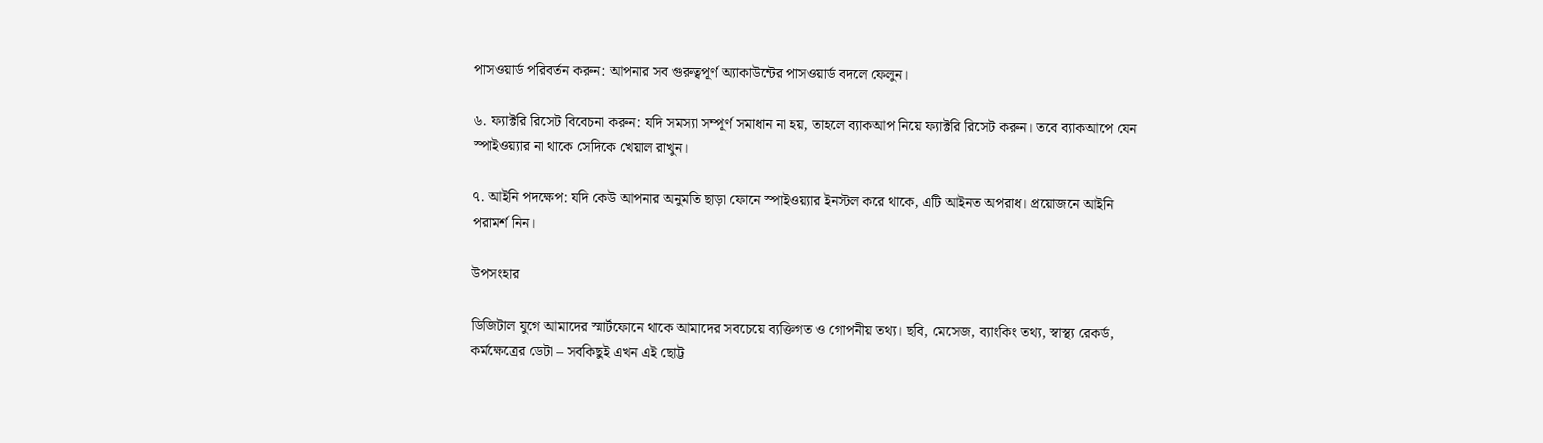পাসওয়ার্ড পরিবর্তন করুন: আপনার সব গুরুত্বপূর্ণ অ্যাকাউন্টের পাসওয়ার্ড বদলে ফেলুন।

৬. ফ্যাক্টরি রিসেট বিবেচনা করুন: যদি সমস্যা সম্পূর্ণ সমাধান না হয়, তাহলে ব্যাকআপ নিয়ে ফ্যাক্টরি রিসেট করুন। তবে ব্যাকআপে যেন স্পাইওয়্যার না থাকে সেদিকে খেয়াল রাখুন।

৭. আইনি পদক্ষেপ: যদি কেউ আপনার অনুমতি ছাড়া ফোনে স্পাইওয়্যার ইনস্টল করে থাকে, এটি আইনত অপরাধ। প্রয়োজনে আইনি পরামর্শ নিন।

উপসংহার

ডিজিটাল যুগে আমাদের স্মার্টফোনে থাকে আমাদের সবচেয়ে ব্যক্তিগত ও গোপনীয় তথ্য। ছবি, মেসেজ, ব্যাংকিং তথ্য, স্বাস্থ্য রেকর্ড, কর্মক্ষেত্রের ডেটা – সবকিছুই এখন এই ছোট্ট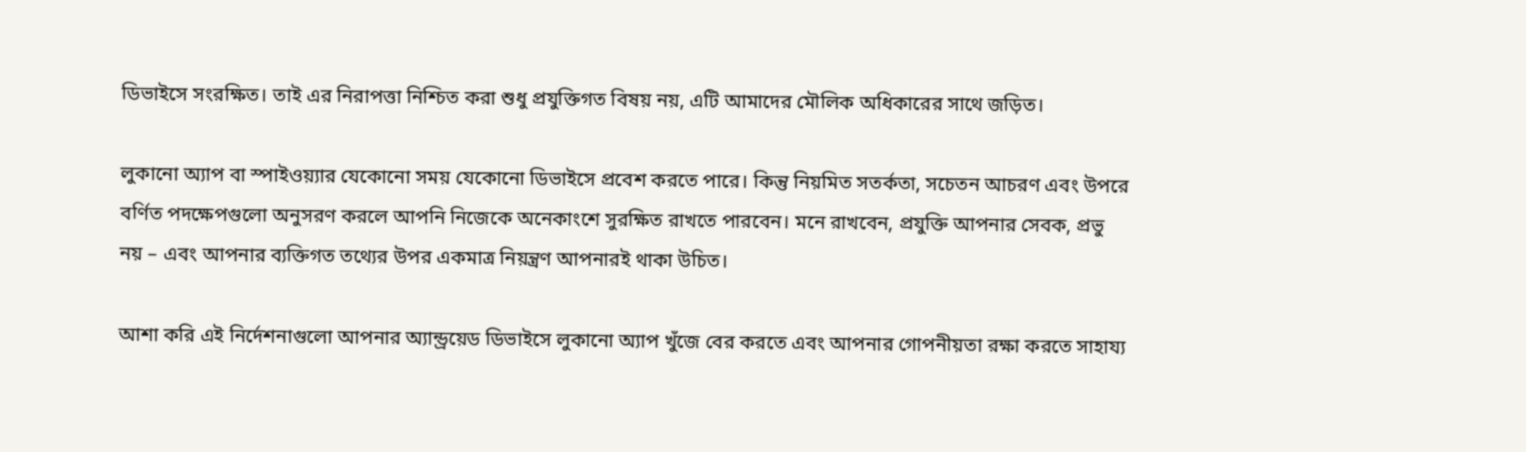ডিভাইসে সংরক্ষিত। তাই এর নিরাপত্তা নিশ্চিত করা শুধু প্রযুক্তিগত বিষয় নয়, এটি আমাদের মৌলিক অধিকারের সাথে জড়িত।

লুকানো অ্যাপ বা স্পাইওয়্যার যেকোনো সময় যেকোনো ডিভাইসে প্রবেশ করতে পারে। কিন্তু নিয়মিত সতর্কতা, সচেতন আচরণ এবং উপরে বর্ণিত পদক্ষেপগুলো অনুসরণ করলে আপনি নিজেকে অনেকাংশে সুরক্ষিত রাখতে পারবেন। মনে রাখবেন, প্রযুক্তি আপনার সেবক, প্রভু নয় – এবং আপনার ব্যক্তিগত তথ্যের উপর একমাত্র নিয়ন্ত্রণ আপনারই থাকা উচিত।

আশা করি এই নির্দেশনাগুলো আপনার অ্যান্ড্রয়েড ডিভাইসে লুকানো অ্যাপ খুঁজে বের করতে এবং আপনার গোপনীয়তা রক্ষা করতে সাহায্য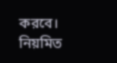করবে। নিয়মিত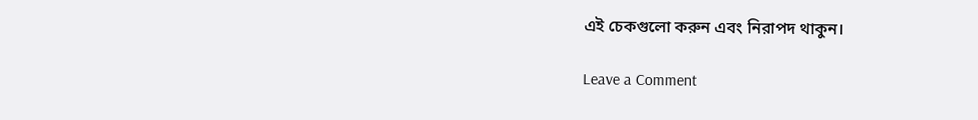এই চেকগুলো করুন এবং নিরাপদ থাকুন।

Leave a Comment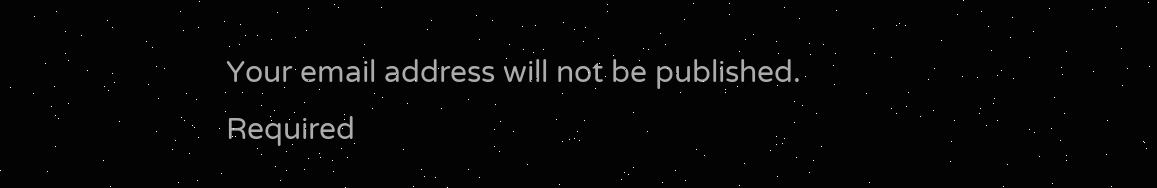Your email address will not be published. Required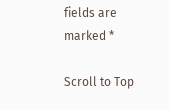fields are marked *

Scroll to Top